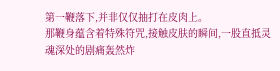第一鞭落下,并非仅仅抽打在皮肉上。
那鞭身蕴含着特殊符咒,接触皮肤的瞬间,一股直抵灵魂深处的剧痛轰然炸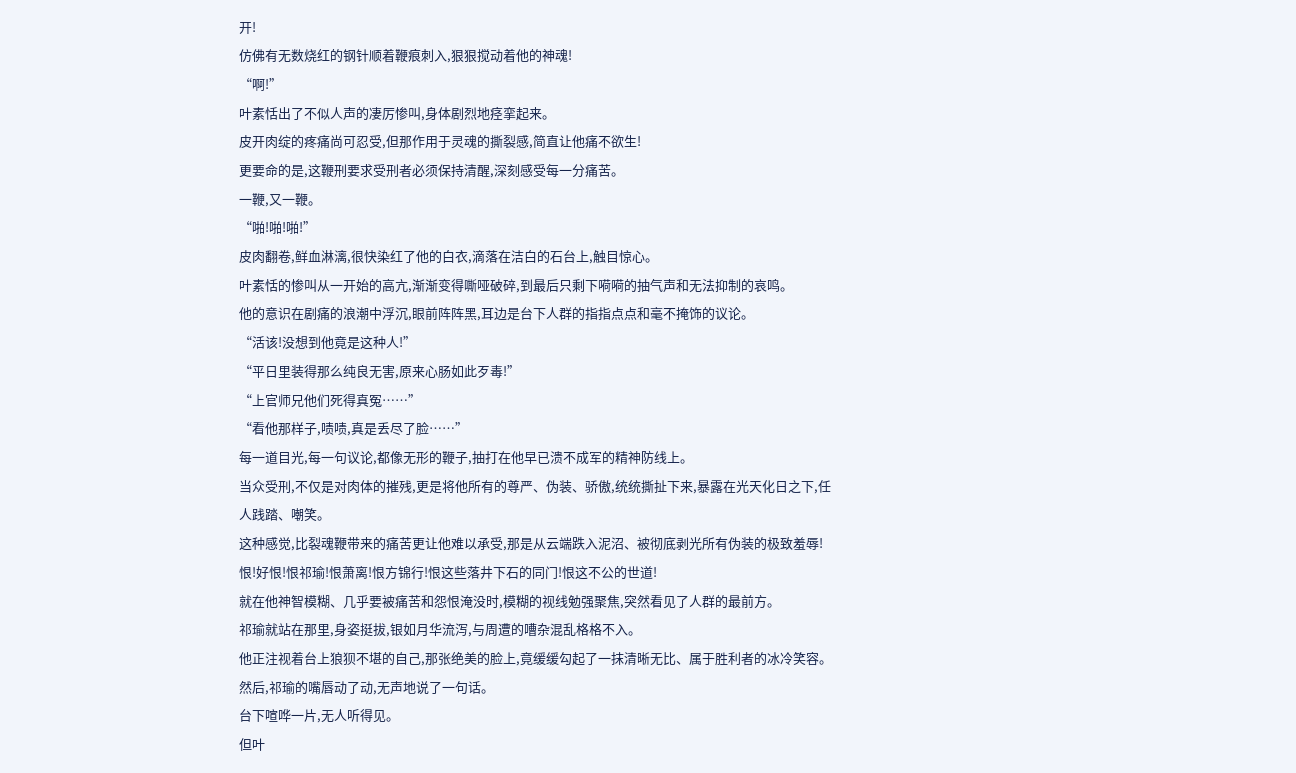开!
仿佛有无数烧红的钢针顺着鞭痕刺入,狠狠搅动着他的神魂!
“啊!”
叶素恬出了不似人声的凄厉惨叫,身体剧烈地痉挛起来。
皮开肉绽的疼痛尚可忍受,但那作用于灵魂的撕裂感,简直让他痛不欲生!
更要命的是,这鞭刑要求受刑者必须保持清醒,深刻感受每一分痛苦。
一鞭,又一鞭。
“啪!啪!啪!”
皮肉翻卷,鲜血淋漓,很快染红了他的白衣,滴落在洁白的石台上,触目惊心。
叶素恬的惨叫从一开始的高亢,渐渐变得嘶哑破碎,到最后只剩下嗬嗬的抽气声和无法抑制的哀鸣。
他的意识在剧痛的浪潮中浮沉,眼前阵阵黑,耳边是台下人群的指指点点和毫不掩饰的议论。
“活该!没想到他竟是这种人!”
“平日里装得那么纯良无害,原来心肠如此歹毒!”
“上官师兄他们死得真冤……”
“看他那样子,啧啧,真是丢尽了脸……”
每一道目光,每一句议论,都像无形的鞭子,抽打在他早已溃不成军的精神防线上。
当众受刑,不仅是对肉体的摧残,更是将他所有的尊严、伪装、骄傲,统统撕扯下来,暴露在光天化日之下,任人践踏、嘲笑。
这种感觉,比裂魂鞭带来的痛苦更让他难以承受,那是从云端跌入泥沼、被彻底剥光所有伪装的极致羞辱!
恨!好恨!恨祁瑜!恨萧离!恨方锦行!恨这些落井下石的同门!恨这不公的世道!
就在他神智模糊、几乎要被痛苦和怨恨淹没时,模糊的视线勉强聚焦,突然看见了人群的最前方。
祁瑜就站在那里,身姿挺拔,银如月华流泻,与周遭的嘈杂混乱格格不入。
他正注视着台上狼狈不堪的自己,那张绝美的脸上,竟缓缓勾起了一抹清晰无比、属于胜利者的冰冷笑容。
然后,祁瑜的嘴唇动了动,无声地说了一句话。
台下喧哗一片,无人听得见。
但叶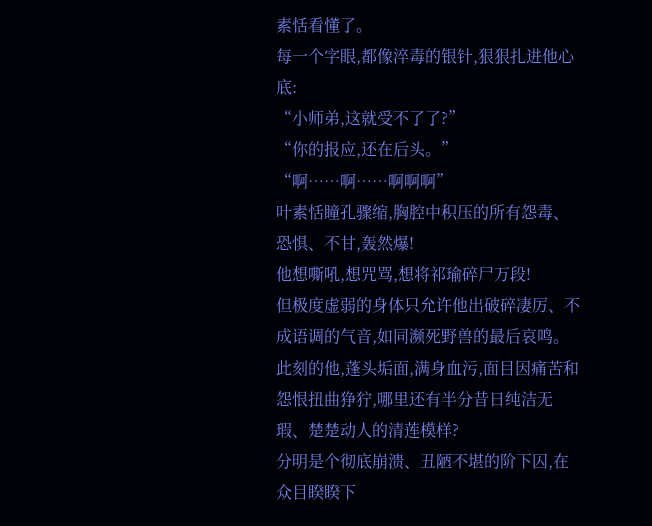素恬看懂了。
每一个字眼,都像淬毒的银针,狠狠扎进他心底:
“小师弟,这就受不了了?”
“你的报应,还在后头。”
“啊……啊……啊啊啊”
叶素恬瞳孔骤缩,胸腔中积压的所有怨毒、恐惧、不甘,轰然爆!
他想嘶吼,想咒骂,想将祁瑜碎尸万段!
但极度虚弱的身体只允许他出破碎凄厉、不成语调的气音,如同濒死野兽的最后哀鸣。
此刻的他,蓬头垢面,满身血污,面目因痛苦和怨恨扭曲狰狞,哪里还有半分昔日纯洁无瑕、楚楚动人的清莲模样?
分明是个彻底崩溃、丑陋不堪的阶下囚,在众目睽睽下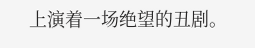上演着一场绝望的丑剧。